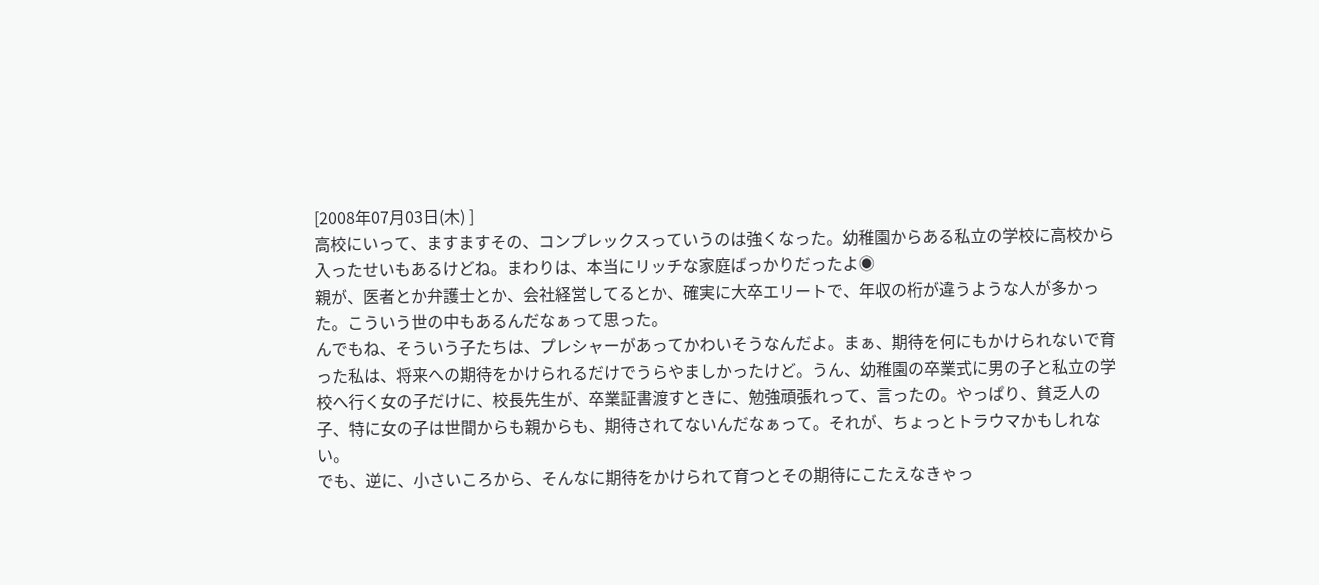[2008年07月03日(木) ]
高校にいって、ますますその、コンプレックスっていうのは強くなった。幼稚園からある私立の学校に高校から入ったせいもあるけどね。まわりは、本当にリッチな家庭ばっかりだったよ◉
親が、医者とか弁護士とか、会社経営してるとか、確実に大卒エリートで、年収の桁が違うような人が多かった。こういう世の中もあるんだなぁって思った。
んでもね、そういう子たちは、プレシャーがあってかわいそうなんだよ。まぁ、期待を何にもかけられないで育った私は、将来への期待をかけられるだけでうらやましかったけど。うん、幼稚園の卒業式に男の子と私立の学校へ行く女の子だけに、校長先生が、卒業証書渡すときに、勉強頑張れって、言ったの。やっぱり、貧乏人の子、特に女の子は世間からも親からも、期待されてないんだなぁって。それが、ちょっとトラウマかもしれない。
でも、逆に、小さいころから、そんなに期待をかけられて育つとその期待にこたえなきゃっ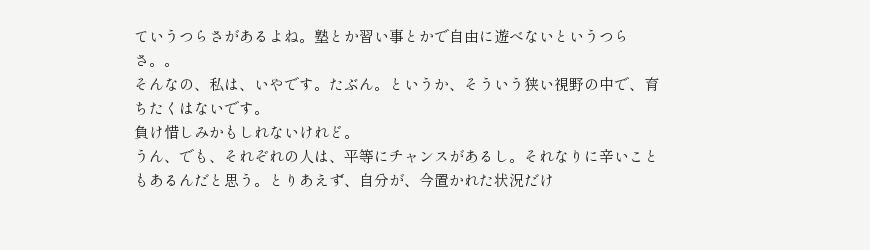ていうつらさがあるよね。塾とか習い事とかで自由に遊べないというつらさ。。
そんなの、私は、いやです。たぶん。というか、そういう狭い視野の中で、育ちたくはないです。
負け惜しみかもしれないけれど。
うん、でも、それぞれの人は、平等にチャンスがあるし。それなりに辛いこともあるんだと思う。とりあえず、自分が、今置かれた状況だけ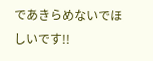であきらめないでほしいです!!